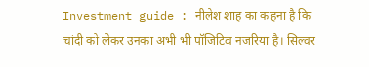Investment guide : नीलेश शाह का कहना है कि चांदी को लेकर उनका अभी भी पॉजिटिव नजरिया है। सिल्वर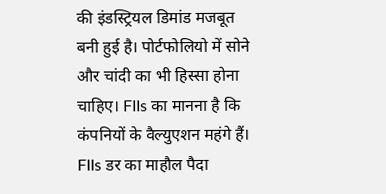की इंडस्ट्रियल डिमांड मजबूत बनी हुई है। पोर्टफोलियो में सोने और चांदी का भी हिस्सा होना चाहिए। FIIs का मानना है कि कंपनियों के वैल्युएशन महंगे हैं। FIIs डर का माहौल पैदा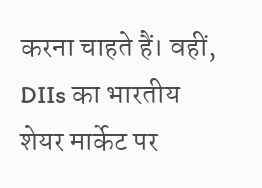करना चाहते हैं। वहीं, DIIs का भारतीय शेयर मार्केट पर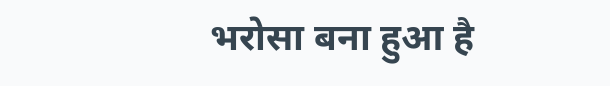भरोसा बना हुआ है